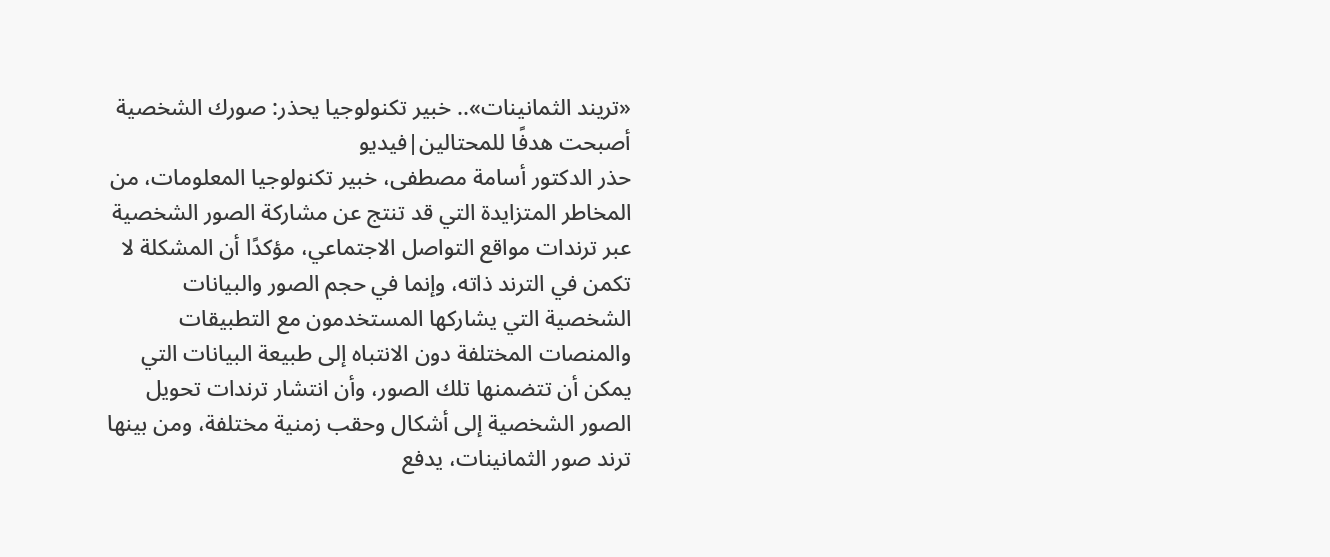«تريند الثمانينات».. خبير تكنولوجيا يحذر: صورك الشخصية أصبحت هدفًا للمحتالين|فيديو
حذر الدكتور أسامة مصطفى، خبير تكنولوجيا المعلومات، من المخاطر المتزايدة التي قد تنتج عن مشاركة الصور الشخصية عبر ترندات مواقع التواصل الاجتماعي، مؤكدًا أن المشكلة لا تكمن في الترند ذاته، وإنما في حجم الصور والبيانات الشخصية التي يشاركها المستخدمون مع التطبيقات والمنصات المختلفة دون الانتباه إلى طبيعة البيانات التي يمكن أن تتضمنها تلك الصور، وأن انتشار ترندات تحويل الصور الشخصية إلى أشكال وحقب زمنية مختلفة، ومن بينها ترند صور الثمانينات، يدفع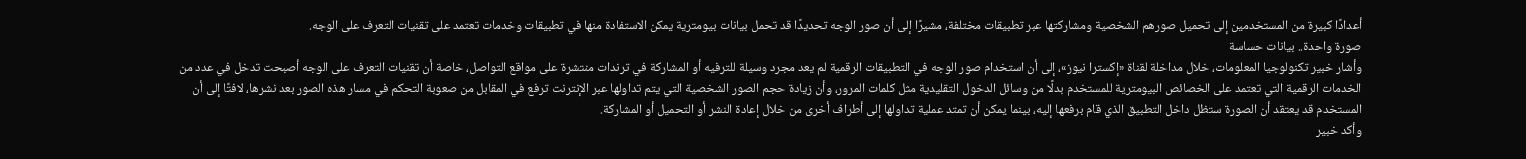أعدادًا كبيرة من المستخدمين إلى تحميل صورهم الشخصية ومشاركتها عبر تطبيقات مختلفة، مشيرًا إلى أن صور الوجه تحديدًا قد تحمل بيانات بيومترية يمكن الاستفادة منها في تطبيقات وخدمات تعتمد على تقنيات التعرف على الوجه.
صورة واحدة.. بيانات حساسة
وأشار خبير تكنولوجيا المعلومات، خلال مداخلة لقناة «إكسترا نيوز»، إلى أن استخدام صور الوجه في التطبيقات الرقمية لم يعد مجرد وسيلة للترفيه أو المشاركة في ترندات منتشرة على مواقع التواصل، خاصة أن تقنيات التعرف على الوجه أصبحت تدخل في عدد من الخدمات الرقمية التي تعتمد على الخصائص البيومترية للمستخدم بدلًا من وسائل الدخول التقليدية مثل كلمات المرور، وأن زيادة حجم الصور الشخصية التي يتم تداولها عبر الإنترنت ترفع في المقابل من صعوبة التحكم في مسار هذه الصور بعد نشرها، لافتًا إلى أن المستخدم قد يعتقد أن الصورة ستظل داخل التطبيق الذي قام برفعها إليه، بينما يمكن أن تمتد عملية تداولها إلى أطراف أخرى من خلال إعادة النشر أو التحميل أو المشاركة.
وأكد خبير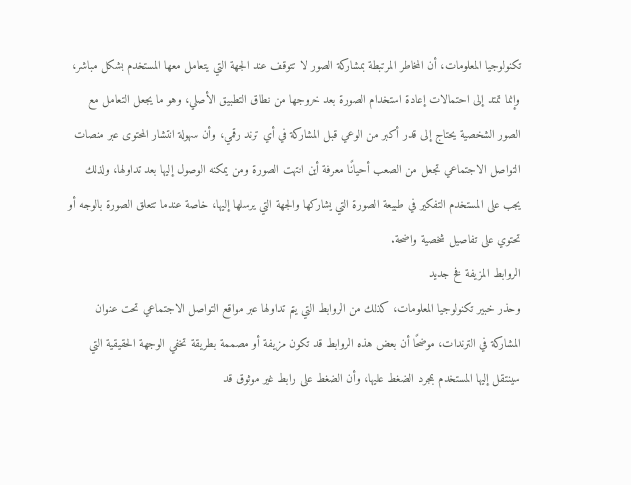تكنولوجيا المعلومات، أن المخاطر المرتبطة بمشاركة الصور لا تتوقف عند الجهة التي يتعامل معها المستخدم بشكل مباشر، وإنما تمتد إلى احتمالات إعادة استخدام الصورة بعد خروجها من نطاق التطبيق الأصلي، وهو ما يجعل التعامل مع الصور الشخصية يحتاج إلى قدر أكبر من الوعي قبل المشاركة في أي ترند رقمي، وأن سهولة انتشار المحتوى عبر منصات التواصل الاجتماعي تجعل من الصعب أحيانًا معرفة أين انتهت الصورة ومن يمكنه الوصول إليها بعد تداولها، ولذلك يجب على المستخدم التفكير في طبيعة الصورة التي يشاركها والجهة التي يرسلها إليها، خاصة عندما تتعلق الصورة بالوجه أو تحتوي على تفاصيل شخصية واضحة.
الروابط المزيفة فخ جديد
وحذر خبير تكنولوجيا المعلومات، كذلك من الروابط التي يتم تداولها عبر مواقع التواصل الاجتماعي تحت عنوان المشاركة في الترندات، موضحًا أن بعض هذه الروابط قد تكون مزيفة أو مصممة بطريقة تخفي الوجهة الحقيقية التي سينتقل إليها المستخدم بمجرد الضغط عليها، وأن الضغط على رابط غير موثوق قد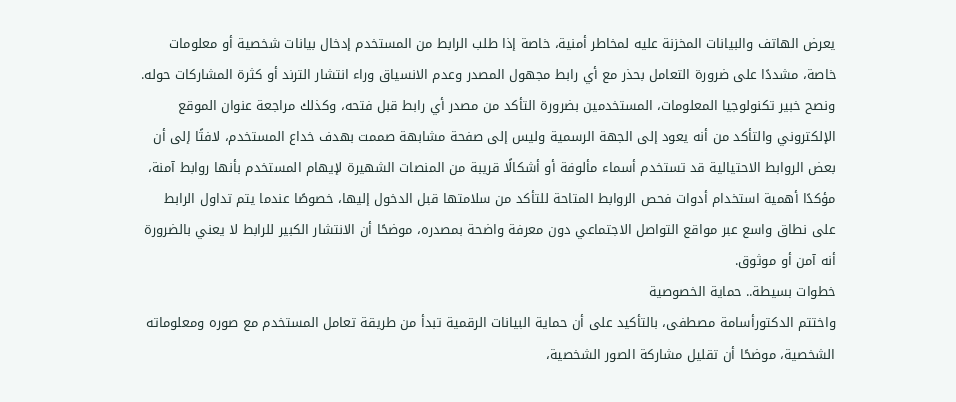يعرض الهاتف والبيانات المخزنة عليه لمخاطر أمنية، خاصة إذا طلب الرابط من المستخدم إدخال بيانات شخصية أو معلومات خاصة، مشددًا على ضرورة التعامل بحذر مع أي رابط مجهول المصدر وعدم الانسياق وراء انتشار الترند أو كثرة المشاركات حوله.
ونصح خبير تكنولوجيا المعلومات، المستخدمين بضرورة التأكد من مصدر أي رابط قبل فتحه، وكذلك مراجعة عنوان الموقع الإلكتروني والتأكد من أنه يعود إلى الجهة الرسمية وليس إلى صفحة مشابهة صممت بهدف خداع المستخدم، لافتًا إلى أن بعض الروابط الاحتيالية قد تستخدم أسماء مألوفة أو أشكالًا قريبة من المنصات الشهيرة لإيهام المستخدم بأنها روابط آمنة، مؤكدًا أهمية استخدام أدوات فحص الروابط المتاحة للتأكد من سلامتها قبل الدخول إليها، خصوصًا عندما يتم تداول الرابط على نطاق واسع عبر مواقع التواصل الاجتماعي دون معرفة واضحة بمصدره، موضحًا أن الانتشار الكبير للرابط لا يعني بالضرورة أنه آمن أو موثوق.
خطوات بسيطة.. حماية الخصوصية
واختتم الدكتورأسامة مصطفى، بالتأكيد على أن حماية البيانات الرقمية تبدأ من طريقة تعامل المستخدم مع صوره ومعلوماته الشخصية، موضحًا أن تقليل مشاركة الصور الشخصية،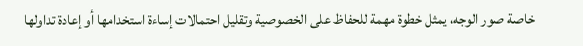خاصة صور الوجه، يمثل خطوة مهمة للحفاظ على الخصوصية وتقليل احتمالات إساءة استخدامها أو إعادة تداولها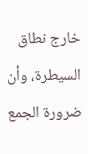خارج نطاق السيطرة، وأن ضرورة الجمع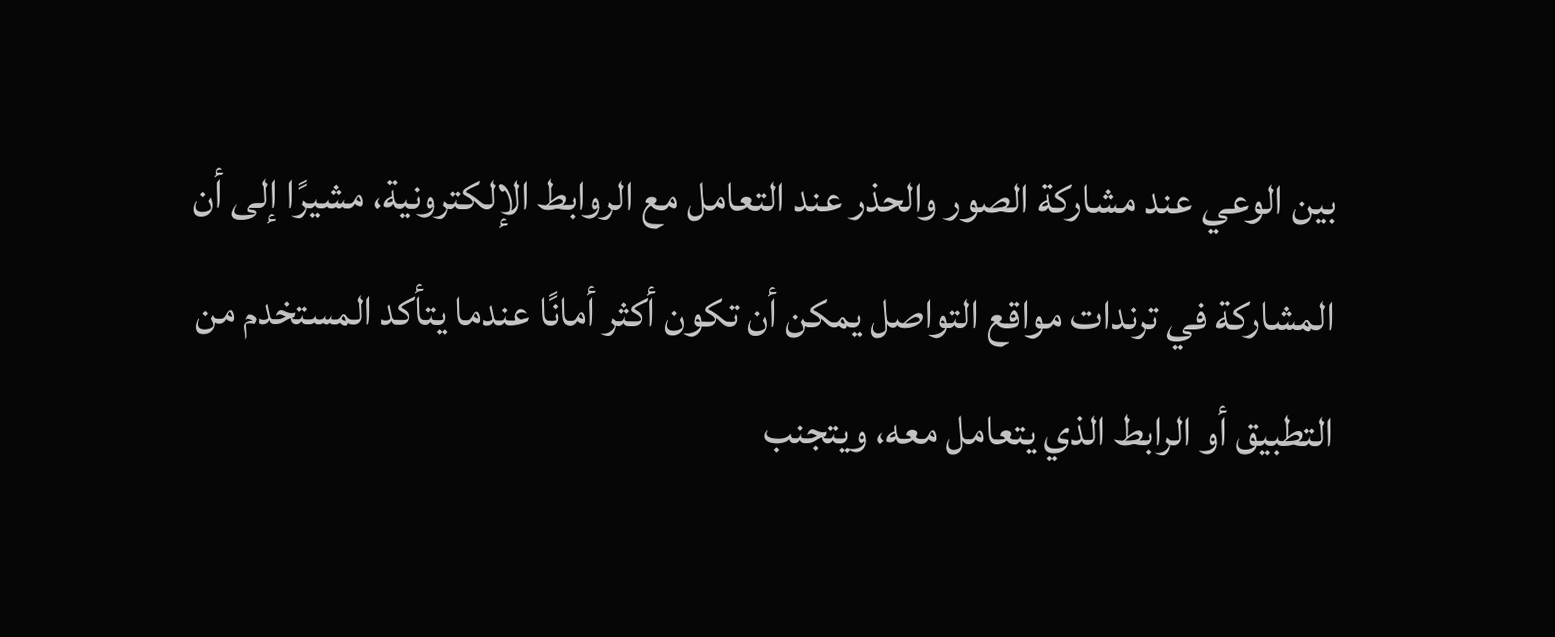بين الوعي عند مشاركة الصور والحذر عند التعامل مع الروابط الإلكترونية، مشيرًا إلى أن المشاركة في ترندات مواقع التواصل يمكن أن تكون أكثر أمانًا عندما يتأكد المستخدم من التطبيق أو الرابط الذي يتعامل معه، ويتجنب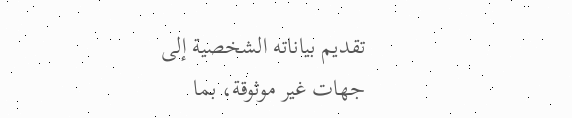تقديم بياناته الشخصية إلى جهات غير موثوقة، بما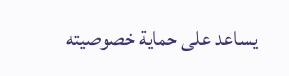يساعد على حماية خصوصيته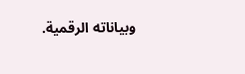وبياناته الرقمية.